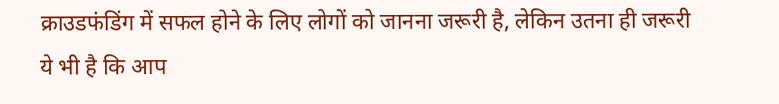क्राउडफंडिंग में सफल होने के लिए लोगों को जानना जरूरी है, लेकिन उतना ही जरूरी ये भी है कि आप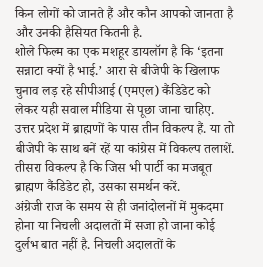किन लोगों को जानते हैं और कौन आपको जानता है और उनकी हैसियत कितनी है.
शोले फिल्म का एक मशहूर डायलॉग है कि ‘इतना सन्नाटा क्यों है भाई.’ आरा से बीजेपी के खिलाफ चुनाव लड़ रहे सीपीआई (एमएल) कैंडिडेट को लेकर यही सवाल मीडिया से पूछा जाना चाहिए.
उत्तर प्रदेश में ब्राह्मणों के पास तीन विकल्प हैं. या तो बीजेपी के साथ बनें रहें या कांग्रेस में विकल्प तलाशें. तीसरा विकल्प है कि जिस भी पार्टी का मजबूत ब्राह्मण कैंडिडेट हो, उसका समर्थन करें.
अंग्रेजी राज के समय से ही जनांदोलनों में मुकदमा होना या निचली अदालतों में सजा हो जाना कोई दुर्लभ बात नहीं है. निचली अदालतों के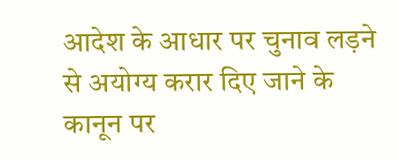आदेश के आधार पर चुनाव लड़ने से अयोग्य करार दिए जाने के कानून पर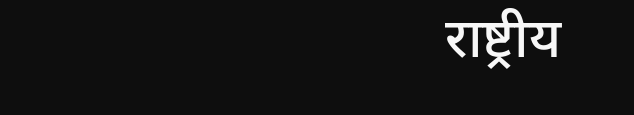राष्ट्रीय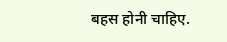बहस होनी चाहिए.